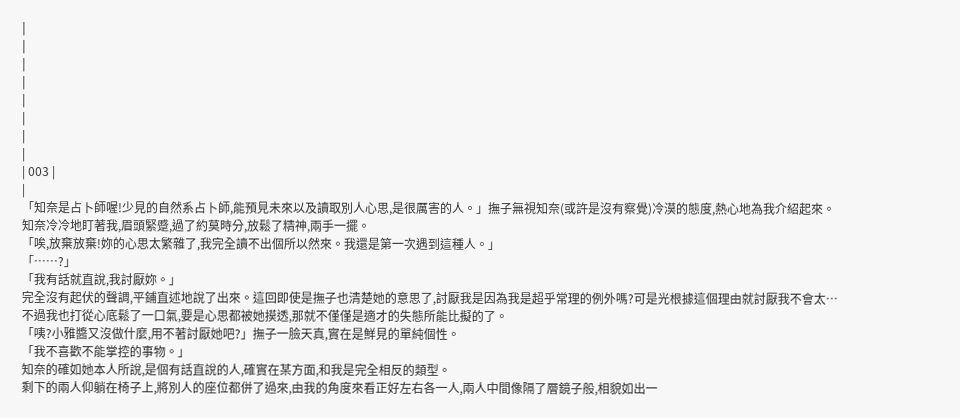|
|
|
|
|
|
|
|
| 003 |
|
「知奈是占卜師喔!少見的自然系占卜師,能預見未來以及讀取別人心思,是很厲害的人。」撫子無視知奈(或許是沒有察覺)冷漠的態度,熱心地為我介紹起來。
知奈冷冷地盯著我,眉頭緊蹙,過了約莫時分,放鬆了精神,兩手一擺。
「唉,放棄放棄!妳的心思太繁雜了,我完全讀不出個所以然來。我還是第一次遇到這種人。」
「……?」
「我有話就直說,我討厭妳。」
完全沒有起伏的聲調,平鋪直述地說了出來。這回即使是撫子也清楚她的意思了,討厭我是因為我是超乎常理的例外嗎?可是光根據這個理由就討厭我不會太…
不過我也打從心底鬆了一口氣,要是心思都被她摸透,那就不僅僅是適才的失態所能比擬的了。
「咦?小雅醬又沒做什麼,用不著討厭她吧?」撫子一臉天真,實在是鮮見的單純個性。
「我不喜歡不能掌控的事物。」
知奈的確如她本人所說,是個有話直說的人,確實在某方面,和我是完全相反的類型。
剩下的兩人仰躺在椅子上,將別人的座位都併了過來,由我的角度來看正好左右各一人,兩人中間像隔了層鏡子般,相貌如出一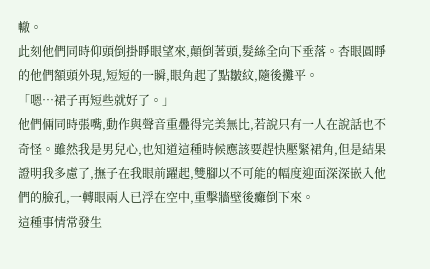轍。
此刻他們同時仰頭倒掛睜眼望來,顛倒著頭,髮絲全向下垂落。杏眼圓睜的他們額頭外現,短短的一瞬,眼角起了點皺紋,隨後攤平。
「嗯…裙子再短些就好了。」
他們倆同時張嘴,動作與聲音重疊得完美無比,若說只有一人在說話也不奇怪。雖然我是男兒心,也知道這種時候應該要趕快壓緊裙角,但是結果證明我多慮了,撫子在我眼前躍起,雙腳以不可能的幅度迎面深深嵌入他們的臉孔,一轉眼兩人已浮在空中,重擊牆壁後癱倒下來。
這種事情常發生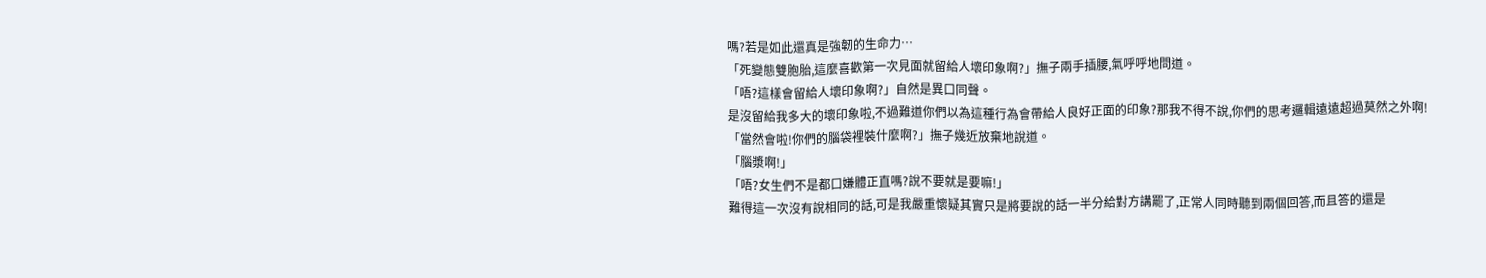嗎?若是如此還真是強韌的生命力…
「死變態雙胞胎,這麼喜歡第一次見面就留給人壞印象啊?」撫子兩手插腰,氣呼呼地問道。
「唔?這樣會留給人壞印象啊?」自然是異口同聲。
是沒留給我多大的壞印象啦,不過難道你們以為這種行為會帶給人良好正面的印象?那我不得不說,你們的思考邏輯遠遠超過莫然之外啊!
「當然會啦!你們的腦袋裡裝什麼啊?」撫子幾近放棄地說道。
「腦漿啊!」
「唔?女生們不是都口嫌體正直嗎?說不要就是要嘛!」
難得這一次沒有說相同的話,可是我嚴重懷疑其實只是將要說的話一半分給對方講罷了,正常人同時聽到兩個回答,而且答的還是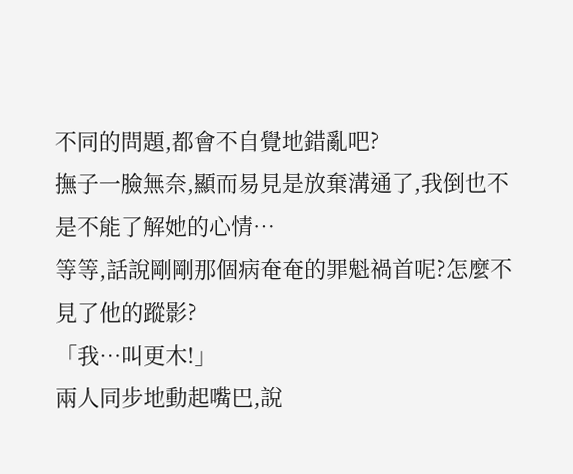不同的問題,都會不自覺地錯亂吧?
撫子一臉無奈,顯而易見是放棄溝通了,我倒也不是不能了解她的心情…
等等,話說剛剛那個病奄奄的罪魁禍首呢?怎麼不見了他的蹤影?
「我…叫更木!」
兩人同步地動起嘴巴,說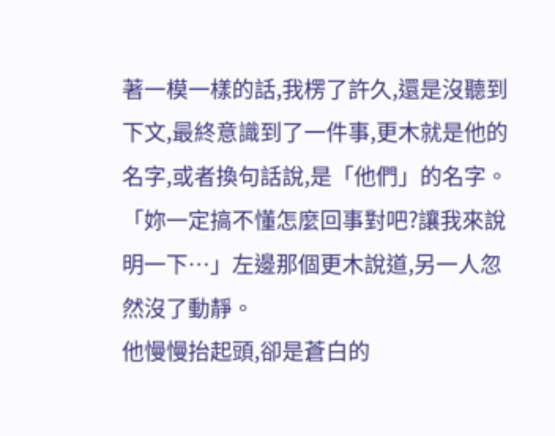著一模一樣的話,我楞了許久,還是沒聽到下文,最終意識到了一件事,更木就是他的名字,或者換句話說,是「他們」的名字。
「妳一定搞不懂怎麼回事對吧?讓我來說明一下…」左邊那個更木說道,另一人忽然沒了動靜。
他慢慢抬起頭,卻是蒼白的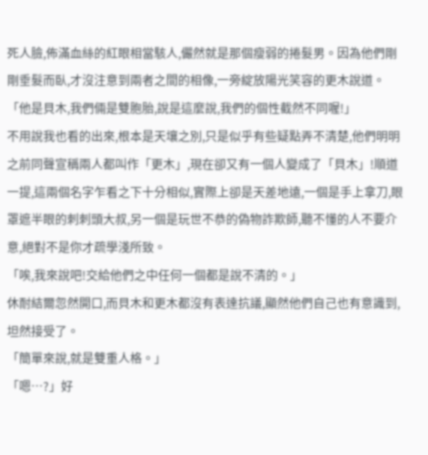死人臉,佈滿血絲的紅眼相當駭人,儼然就是那個瘦弱的捲髮男。因為他們剛剛垂髮而臥,才沒注意到兩者之間的相像,一旁綻放陽光笑容的更木說道。
「他是貝木,我們倆是雙胞胎,說是這麼說,我們的個性截然不同喔!」
不用說我也看的出來,根本是天壤之別,只是似乎有些疑點弄不清楚,他們明明之前同聲宣稱兩人都叫作「更木」,現在卻又有一個人變成了「貝木」!順道一提,這兩個名字乍看之下十分相似,實際上卻是天差地遠,一個是手上拿刀,眼罩遮半眼的刺刺頭大叔,另一個是玩世不恭的偽物詐欺師,聽不懂的人不要介意,絕對不是你才疏學淺所致。
「唉,我來說吧!交給他們之中任何一個都是說不清的。」
休耐結爾忽然開口,而貝木和更木都沒有表達抗議,顯然他們自己也有意識到,坦然接受了。
「簡單來說,就是雙重人格。」
「嗯…?」好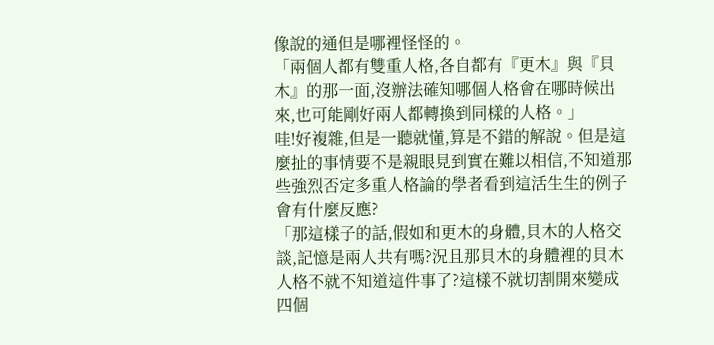像說的通但是哪裡怪怪的。
「兩個人都有雙重人格,各自都有『更木』與『貝木』的那一面,沒辦法確知哪個人格會在哪時候出來,也可能剛好兩人都轉換到同樣的人格。」
哇!好複雜,但是一聽就懂,算是不錯的解說。但是這麼扯的事情要不是親眼見到實在難以相信,不知道那些強烈否定多重人格論的學者看到這活生生的例子會有什麼反應?
「那這樣子的話,假如和更木的身體,貝木的人格交談,記憶是兩人共有嗎?況且那貝木的身體裡的貝木人格不就不知道這件事了?這樣不就切割開來變成四個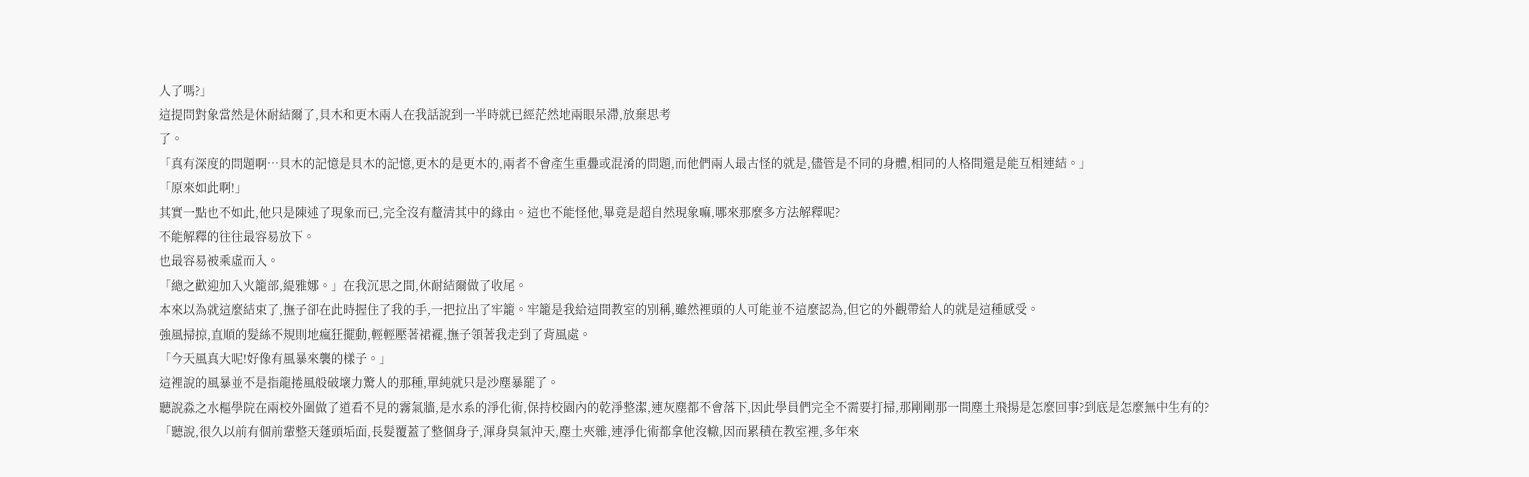人了嗎?」
這提問對象當然是休耐結爾了,貝木和更木兩人在我話說到一半時就已經茫然地兩眼呆滯,放棄思考
了。
「真有深度的問題啊…貝木的記憶是貝木的記憶,更木的是更木的,兩者不會產生重疊或混淆的問題,而他們兩人最古怪的就是,儘管是不同的身體,相同的人格間還是能互相連結。」
「原來如此啊!」
其實一點也不如此,他只是陳述了現象而已,完全沒有釐清其中的緣由。這也不能怪他,畢竟是超自然現象嘛,哪來那麼多方法解釋呢?
不能解釋的往往最容易放下。
也最容易被乘虛而入。
「總之歡迎加入火籠部,緹雅娜。」在我沉思之間,休耐結爾做了收尾。
本來以為就這麼結束了,撫子卻在此時握住了我的手,一把拉出了牢籠。牢籠是我給這間教室的別稱,雖然裡頭的人可能並不這麼認為,但它的外觀帶給人的就是這種感受。
強風掃掠,直順的髮絲不規則地瘋狂擺動,輕輕壓著裙襬,撫子領著我走到了背風處。
「今天風真大呢!好像有風暴來襲的樣子。」
這裡說的風暴並不是指龍捲風般破壞力驚人的那種,單純就只是沙塵暴罷了。
聽說淼之水樞學院在兩校外圍做了道看不見的霧氣牆,是水系的淨化術,保持校園內的乾淨整潔,連灰塵都不會落下,因此學員們完全不需要打掃,那剛剛那一間塵土飛揚是怎麼回事?到底是怎麼無中生有的?
「聽說,很久以前有個前輩整天蓬頭垢面,長髮覆蓋了整個身子,渾身臭氣沖天,塵土夾雜,連淨化術都拿他沒轍,因而累積在教室裡,多年來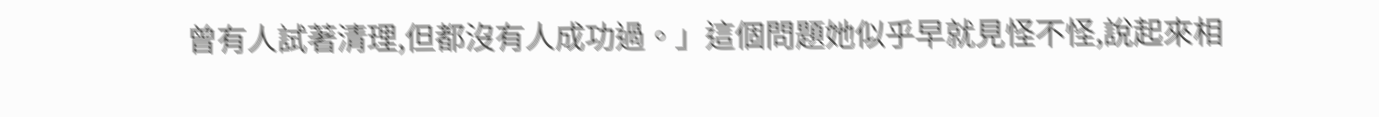曾有人試著清理,但都沒有人成功過。」這個問題她似乎早就見怪不怪,說起來相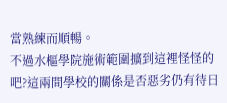當熟練而順暢。
不過水樞學院施術範圍擴到這裡怪怪的吧?這兩間學校的關係是否惡劣仍有待日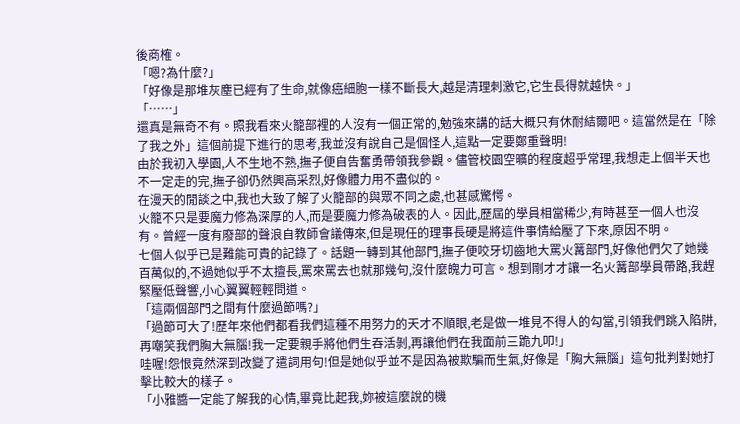後商榷。
「嗯?為什麼?」
「好像是那堆灰塵已經有了生命,就像癌細胞一樣不斷長大,越是清理刺激它,它生長得就越快。」
「……」
還真是無奇不有。照我看來火籠部裡的人沒有一個正常的,勉強來講的話大概只有休耐結爾吧。這當然是在「除了我之外」這個前提下進行的思考,我並沒有說自己是個怪人,這點一定要鄭重聲明!
由於我初入學園,人不生地不熟,撫子便自告奮勇帶領我參觀。儘管校園空曠的程度超乎常理,我想走上個半天也不一定走的完,撫子卻仍然興高采烈,好像體力用不盡似的。
在漫天的閒談之中,我也大致了解了火籠部的與眾不同之處,也甚感驚愕。
火籠不只是要魔力修為深厚的人,而是要魔力修為破表的人。因此,歷屆的學員相當稀少,有時甚至一個人也沒有。曾經一度有廢部的聲浪自教師會議傳來,但是現任的理事長硬是將這件事情給壓了下來,原因不明。
七個人似乎已是難能可貴的記錄了。話題一轉到其他部門,撫子便咬牙切齒地大罵火篝部門,好像他們欠了她幾百萬似的,不過她似乎不太擅長,罵來罵去也就那幾句,沒什麼魄力可言。想到剛才才讓一名火篝部學員帶路,我趕緊壓低聲響,小心翼翼輕輕問道。
「這兩個部門之間有什麼過節嗎?」
「過節可大了!歷年來他們都看我們這種不用努力的天才不順眼,老是做一堆見不得人的勾當,引領我們跳入陷阱,再嘲笑我們胸大無腦!我一定要親手將他們生吞活剝,再讓他們在我面前三跪九叩!」
哇喔!怨恨竟然深到改變了遣詞用句!但是她似乎並不是因為被欺騙而生氣,好像是「胸大無腦」這句批判對她打擊比較大的樣子。
「小雅醬一定能了解我的心情,畢竟比起我,妳被這麼說的機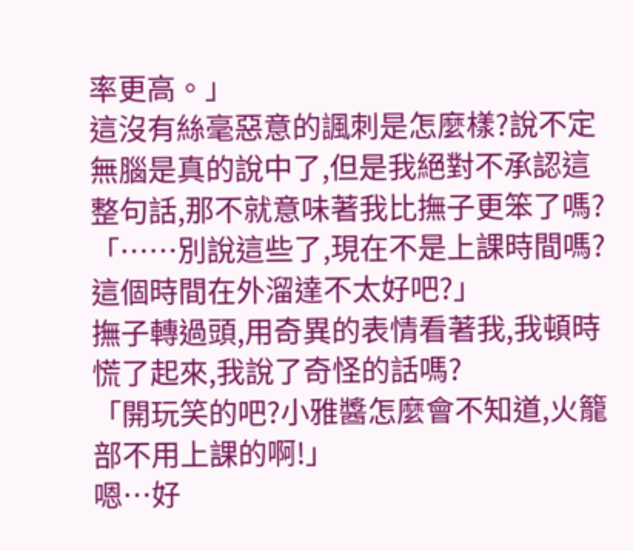率更高。」
這沒有絲毫惡意的諷刺是怎麼樣?說不定無腦是真的說中了,但是我絕對不承認這整句話,那不就意味著我比撫子更笨了嗎?
「……別說這些了,現在不是上課時間嗎?這個時間在外溜達不太好吧?」
撫子轉過頭,用奇異的表情看著我,我頓時慌了起來,我說了奇怪的話嗎?
「開玩笑的吧?小雅醬怎麼會不知道,火籠部不用上課的啊!」
嗯…好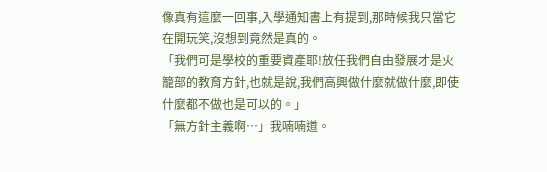像真有這麼一回事,入學通知書上有提到,那時候我只當它在開玩笑,沒想到竟然是真的。
「我們可是學校的重要資產耶!放任我們自由發展才是火籠部的教育方針,也就是說,我們高興做什麼就做什麼,即使什麼都不做也是可以的。」
「無方針主義啊…」我喃喃道。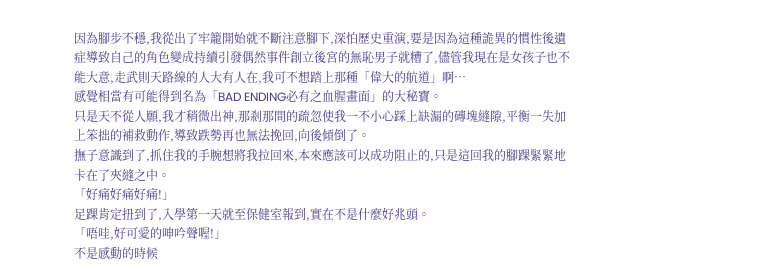因為腳步不穩,我從出了牢籠開始就不斷注意腳下,深怕歷史重演,要是因為這種詭異的慣性後遺症導致自己的角色變成持續引發偶然事件創立後宮的無恥男子就糟了,儘管我現在是女孩子也不能大意,走武則天路線的人大有人在,我可不想踏上那種「偉大的航道」啊…
感覺相當有可能得到名為「BAD ENDING必有之血腥畫面」的大秘寶。
只是天不從人願,我才稍微出神,那剎那間的疏忽使我一不小心踩上缺漏的磚塊縫隙,平衡一失加上笨拙的補救動作,導致跌勢再也無法挽回,向後傾倒了。
撫子意識到了,抓住我的手腕想將我拉回來,本來應該可以成功阻止的,只是這回我的腳踝緊緊地卡在了夾縫之中。
「好痛好痛好痛!」
足踝肯定扭到了,入學第一天就至保健室報到,實在不是什麼好兆頭。
「唔哇,好可愛的呻吟聲喔!」
不是感動的時候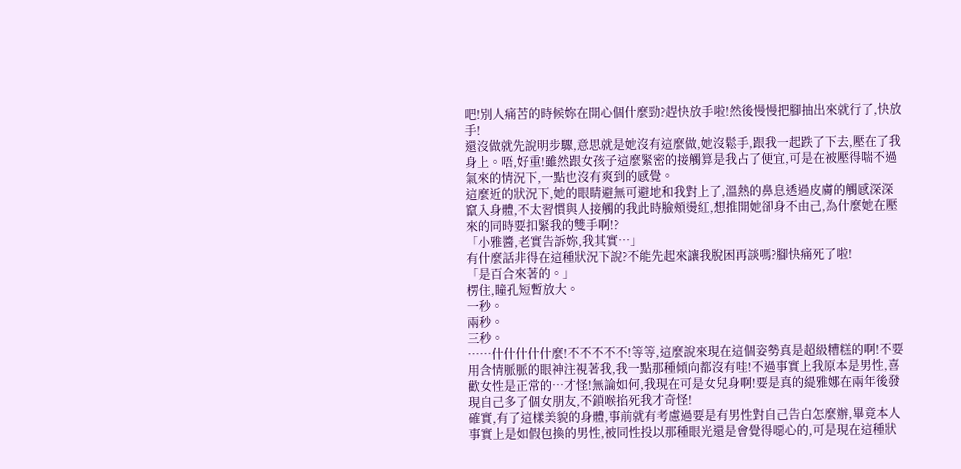吧!別人痛苦的時候妳在開心個什麼勁?趕快放手啦!然後慢慢把腳抽出來就行了,快放手!
還沒做就先說明步驟,意思就是她沒有這麼做,她沒鬆手,跟我一起跌了下去,壓在了我身上。唔,好重!雖然跟女孩子這麼緊密的接觸算是我占了便宜,可是在被壓得喘不過氣來的情況下,一點也沒有爽到的感覺。
這麼近的狀況下,她的眼睛避無可避地和我對上了,溫熱的鼻息透過皮膚的觸感深深竄入身體,不太習慣與人接觸的我此時臉頰燙紅,想推開她卻身不由己,為什麼她在壓來的同時要扣緊我的雙手啊!?
「小雅醬,老實告訴妳,我其實…」
有什麼話非得在這種狀況下說?不能先起來讓我脫困再談嗎?腳快痛死了啦!
「是百合來著的。」
楞住,瞳孔短暫放大。
一秒。
兩秒。
三秒。
……什什什什什麼!不不不不不!等等,這麼說來現在這個姿勢真是超級糟糕的啊!不要用含情脈脈的眼神注視著我,我一點那種傾向都沒有哇!不過事實上我原本是男性,喜歡女性是正常的…才怪!無論如何,我現在可是女兒身啊!要是真的緹雅娜在兩年後發現自己多了個女朋友,不鎖喉掐死我才奇怪!
確實,有了這樣美貌的身體,事前就有考慮過要是有男性對自己告白怎麼辦,畢竟本人事實上是如假包換的男性,被同性投以那種眼光還是會覺得噁心的,可是現在這種狀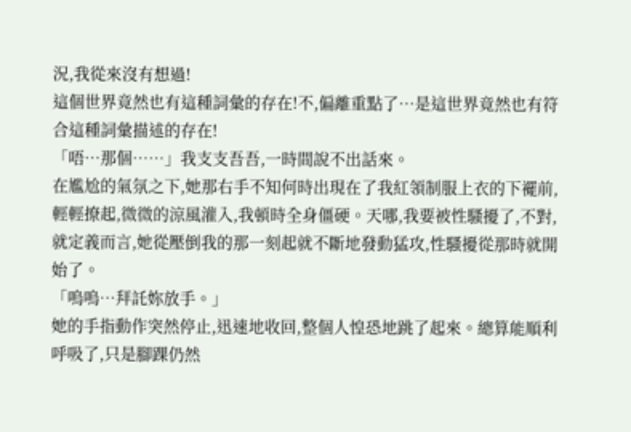況,我從來沒有想過!
這個世界竟然也有這種詞彙的存在!不,偏離重點了…是這世界竟然也有符合這種詞彙描述的存在!
「唔…那個……」我支支吾吾,一時間說不出話來。
在尷尬的氣氛之下,她那右手不知何時出現在了我紅領制服上衣的下襬前,輕輕撩起,微微的涼風灌入,我頓時全身僵硬。天哪,我要被性騷擾了,不對,就定義而言,她從壓倒我的那一刻起就不斷地發動猛攻,性騷擾從那時就開始了。
「嗚嗚…拜託妳放手。」
她的手指動作突然停止,迅速地收回,整個人惶恐地跳了起來。總算能順利呼吸了,只是腳踝仍然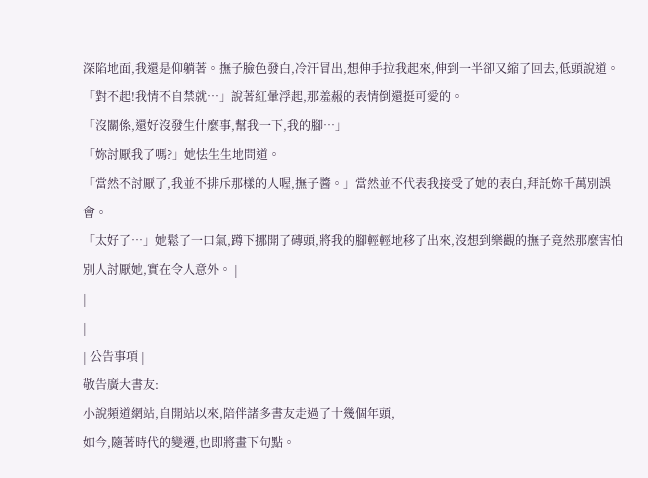深陷地面,我還是仰躺著。撫子臉色發白,冷汗冒出,想伸手拉我起來,伸到一半卻又縮了回去,低頭說道。
「對不起!我情不自禁就…」說著紅暈浮起,那羞赧的表情倒還挺可愛的。
「沒關係,還好沒發生什麼事,幫我一下,我的腳…」
「妳討厭我了嗎?」她怯生生地問道。
「當然不討厭了,我並不排斥那樣的人喔,撫子醬。」當然並不代表我接受了她的表白,拜託妳千萬別誤會。
「太好了…」她鬆了一口氣,蹲下挪開了磚頭,將我的腳輕輕地移了出來,沒想到樂觀的撫子竟然那麼害怕別人討厭她,實在令人意外。 |
|
|
| 公告事項 |
敬告廣大書友:
小說頻道網站,自開站以來,陪伴諸多書友走過了十幾個年頭,
如今,隨著時代的變遷,也即將畫下句點。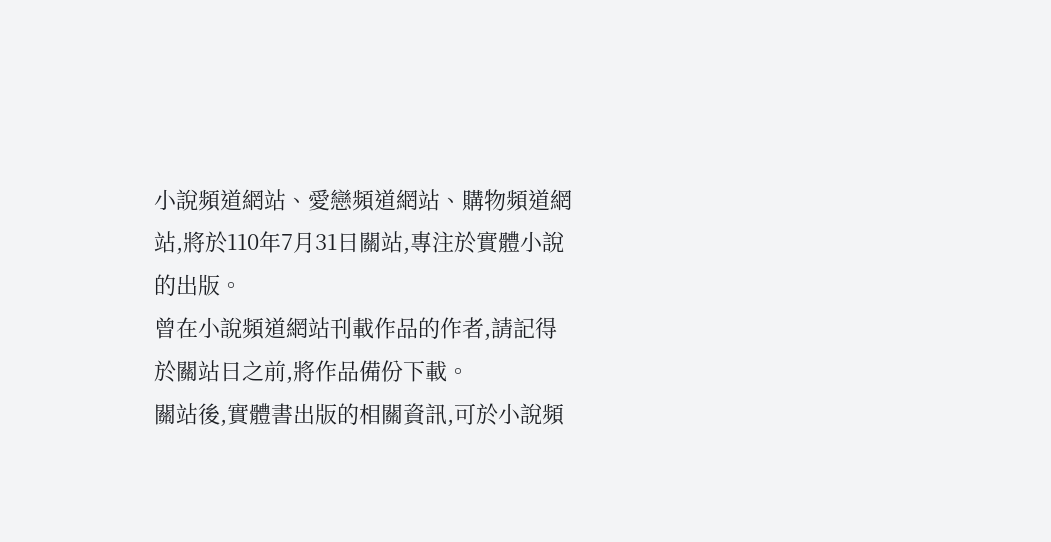小說頻道網站、愛戀頻道網站、購物頻道網站,將於110年7月31日關站,專注於實體小說的出版。
曾在小說頻道網站刊載作品的作者,請記得於關站日之前,將作品備份下載。
關站後,實體書出版的相關資訊,可於小說頻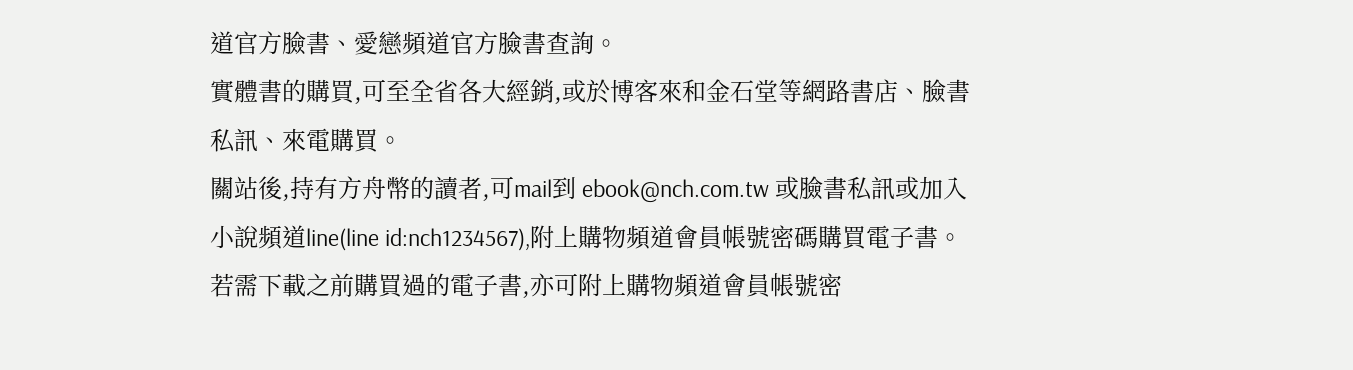道官方臉書、愛戀頻道官方臉書查詢。
實體書的購買,可至全省各大經銷,或於博客來和金石堂等網路書店、臉書私訊、來電購買。
關站後,持有方舟幣的讀者,可mail到 ebook@nch.com.tw 或臉書私訊或加入小說頻道line(line id:nch1234567),附上購物頻道會員帳號密碼購買電子書。若需下載之前購買過的電子書,亦可附上購物頻道會員帳號密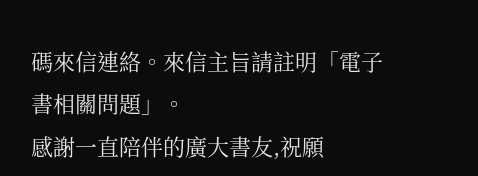碼來信連絡。來信主旨請註明「電子書相關問題」。
感謝一直陪伴的廣大書友,祝願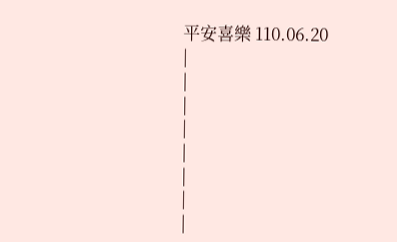平安喜樂 110.06.20
|
|
|
|
|
|
|
|